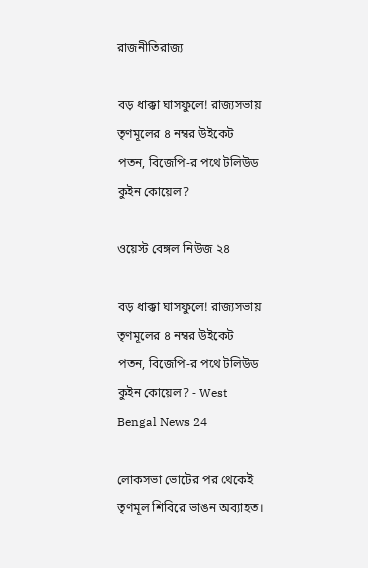রাজনীতিরাজ্য

বড় ধাক্কা ঘাসফুলে! রাজ্যসভায় তৃণমূলের ৪ নম্বর উইকেট পতন, বিজেপি-র পথে টলিউড কুইন কোয়েল?

ওয়েস্ট বেঙ্গল নিউজ ২৪

বড় ধাক্কা ঘাসফুলে! রাজ্যসভায় তৃণমূলের ৪ নম্বর উইকেট পতন, বিজেপি-র পথে টলিউড কুইন কোয়েল? - West Bengal News 24

লোকসভা ভোটের পর থেকেই তৃণমূল শিবিরে ভাঙন অব্যাহত।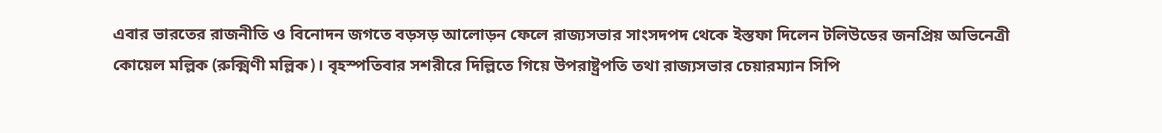এবার ভারতের রাজনীতি ও বিনোদন জগতে বড়সড় আলোড়ন ফেলে রাজ্যসভার সাংসদপদ থেকে ইস্তফা দিলেন টলিউডের জনপ্রিয় অভিনেত্রী কোয়েল মল্লিক (রুক্মিণী মল্লিক)। বৃহস্পতিবার সশরীরে দিল্লিতে গিয়ে উপরাষ্ট্রপতি তথা রাজ্যসভার চেয়ারম্যান সিপি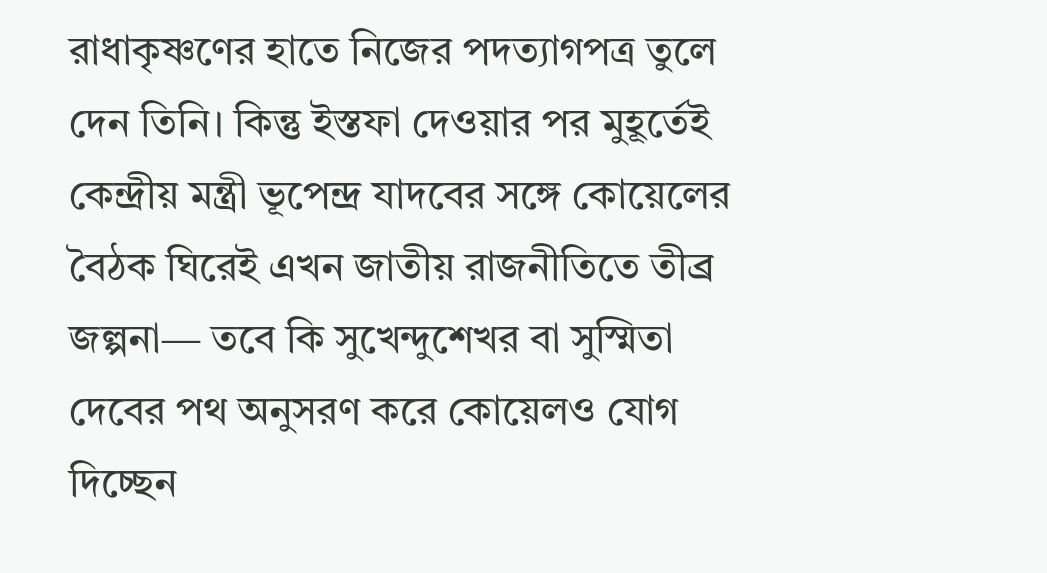রাধাকৃষ্ণণের হাতে নিজের পদত্যাগপত্র তুলে দেন তিনি। কিন্তু ইস্তফা দেওয়ার পর মুহূর্তেই কেন্দ্রীয় মন্ত্রী ভূপেন্দ্র যাদবের সঙ্গে কোয়েলের বৈঠক ঘিরেই এখন জাতীয় রাজনীতিতে তীব্র জল্পনা— তবে কি সুখেন্দুশেখর বা সুস্মিতা দেবের পথ অনুসরণ করে কোয়েলও যোগ দিচ্ছেন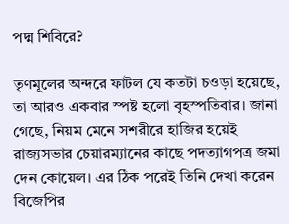পদ্ম শিবিরে?

তৃণমূলের অন্দরে ফাটল যে কতটা চওড়া হয়েছে, তা আরও একবার স্পষ্ট হলো বৃহস্পতিবার। জানা গেছে, নিয়ম মেনে সশরীরে হাজির হয়েই রাজ্যসভার চেয়ারম্যানের কাছে পদত্যাগপত্র জমা দেন কোয়েল। এর ঠিক পরেই তিনি দেখা করেন বিজেপির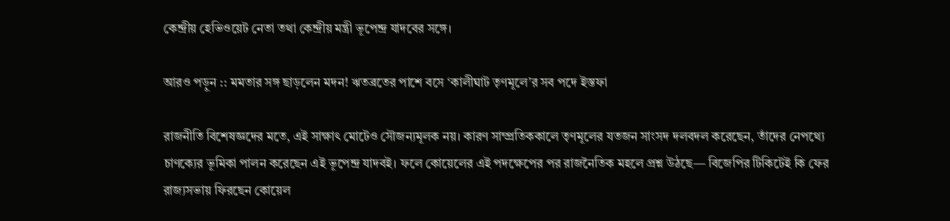কেন্দ্রীয় হেভিওয়েট নেতা তথা কেন্দ্রীয় মন্ত্রী ভূপেন্দ্র যাদবের সঙ্গে।

আরও পড়ুন :: মমতার সঙ্গ ছাড়লেন মদন! ঋতব্রতের পাশে বসে ‘কালীঘাট তৃণমূলে’র সব পদে ইস্তফা

রাজনীতি বিশেষজ্ঞদের মতে, এই সাক্ষাৎ মোটেও সৌজন্যমূলক নয়। কারণ সাম্প্রতিককালে তৃণমূলের যতজন সাংসদ দলবদল করেছেন, তাঁদের নেপথ্যে চাণক্যের ভূমিকা পালন করেছেন এই ভূপেন্দ্র যাদবই। ফলে কোয়েলের এই পদক্ষেপের পর রাজনৈতিক মহলে প্রশ্ন উঠছে— বিজেপির টিকিটেই কি ফের রাজ্যসভায় ফিরছেন কোয়েল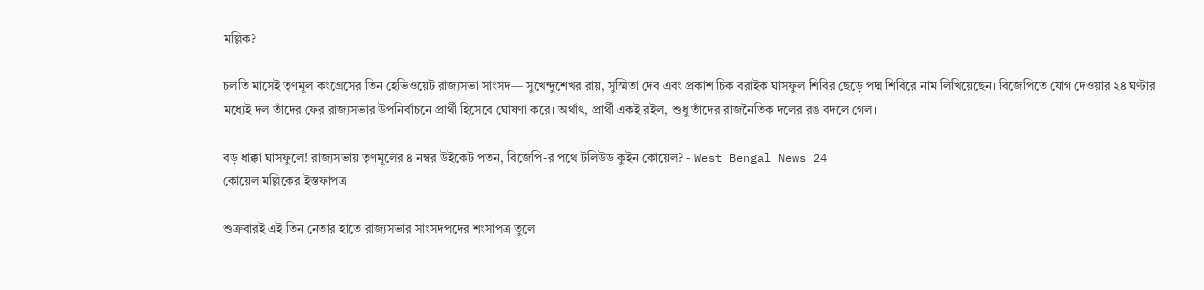মল্লিক?

চলতি মাসেই তৃণমূল কংগ্রেসের তিন হেভিওয়েট রাজ্যসভা সাংসদ— সুখেন্দুশেখর রায়, সুস্মিতা দেব এবং প্রকাশ চিক বরাইক ঘাসফুল শিবির ছেড়ে পদ্ম শিবিরে নাম লিখিয়েছেন। বিজেপিতে যোগ দেওয়ার ২৪ ঘণ্টার মধ্যেই দল তাঁদের ফের রাজ্যসভার উপনির্বাচনে প্রার্থী হিসেবে ঘোষণা করে। অর্থাৎ, প্রার্থী একই রইল, শুধু তাঁদের রাজনৈতিক দলের রঙ বদলে গেল।

বড় ধাক্কা ঘাসফুলে! রাজ্যসভায় তৃণমূলের ৪ নম্বর উইকেট পতন, বিজেপি-র পথে টলিউড কুইন কোয়েল? - West Bengal News 24
কোয়েল মল্লিকের ইস্তফাপত্র

শুক্রবারই এই তিন নেতার হাতে রাজ্যসভার সাংসদপদের শংসাপত্র তুলে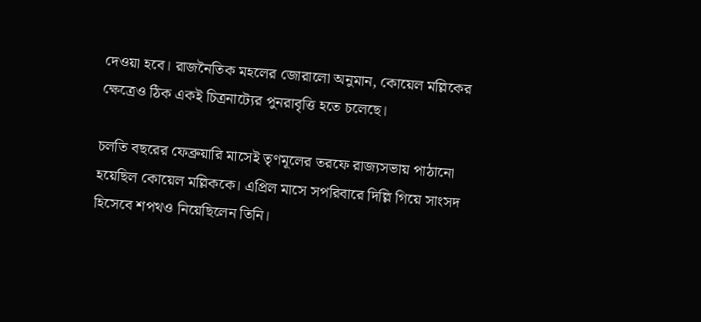দেওয়া হবে। রাজনৈতিক মহলের জোরালো অনুমান, কোয়েল মল্লিকের ক্ষেত্রেও ঠিক একই চিত্রনাট্যের পুনরাবৃত্তি হতে চলেছে।

চলতি বছরের ফেব্রুয়ারি মাসেই তৃণমূলের তরফে রাজ্যসভায় পাঠানো হয়েছিল কোয়েল মল্লিককে। এপ্রিল মাসে সপরিবারে দিল্লি গিয়ে সাংসদ হিসেবে শপথও নিয়েছিলেন তিনি।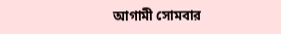আগামী সোমবার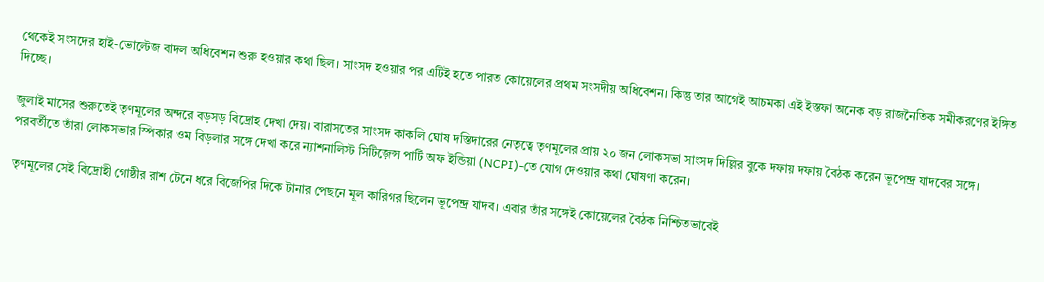থেকেই সংসদের হাই-ভোল্টেজ বাদল অধিবেশন শুরু হওয়ার কথা ছিল। সাংসদ হওয়ার পর এটিই হতে পারত কোয়েলের প্রথম সংসদীয় অধিবেশন। কিন্তু তার আগেই আচমকা এই ইস্তফা অনেক বড় রাজনৈতিক সমীকরণের ইঙ্গিত দিচ্ছে।

জুলাই মাসের শুরুতেই তৃণমূলের অন্দরে বড়সড় বিদ্রোহ দেখা দেয়। বারাসতের সাংসদ কাকলি ঘোষ দস্তিদারের নেতৃত্বে তৃণমূলের প্রায় ২০ জন লোকসভা সাংসদ দিল্লির বুকে দফায় দফায় বৈঠক করেন ভূপেন্দ্র যাদবের সঙ্গে। পরবর্তীতে তাঁরা লোকসভার স্পিকার ওম বিড়লার সঙ্গে দেখা করে ন্যাশনালিস্ট সিটিজ়েন্স পার্টি অফ ইন্ডিয়া (NCPI)-তে যোগ দেওয়ার কথা ঘোষণা করেন।

তৃণমূলের সেই বিদ্রোহী গোষ্ঠীর রাশ টেনে ধরে বিজেপির দিকে টানার পেছনে মূল কারিগর ছিলেন ভূপেন্দ্র যাদব। এবার তাঁর সঙ্গেই কোয়েলের বৈঠক নিশ্চিতভাবেই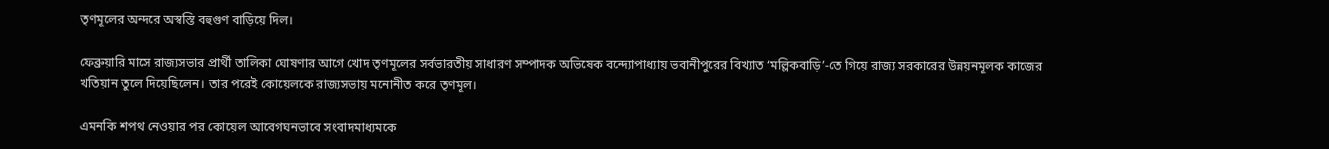তৃণমূলের অন্দরে অস্বস্তি বহুগুণ বাড়িয়ে দিল।

ফেব্রুয়ারি মাসে রাজ্যসভার প্রার্থী তালিকা ঘোষণার আগে খোদ তৃণমূলের সর্বভারতীয় সাধারণ সম্পাদক অভিষেক বন্দ্যোপাধ্যায় ভবানীপুরের বিখ্যাত ‘মল্লিকবাড়ি’-তে গিয়ে রাজ্য সরকারের উন্নয়নমূলক কাজের খতিয়ান তুলে দিয়েছিলেন। তার পরেই কোয়েলকে রাজ্যসভায় মনোনীত করে তৃণমূল।

এমনকি শপথ নেওয়ার পর কোয়েল আবেগঘনভাবে সংবাদমাধ্যমকে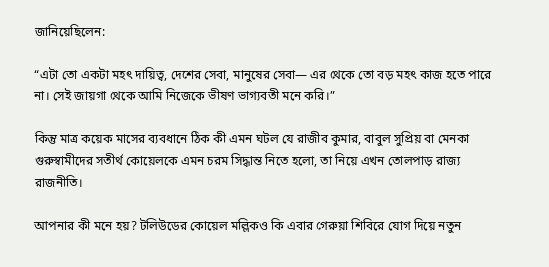জানিয়েছিলেন:

“এটা তো একটা মহৎ দায়িত্ব, দেশের সেবা, মানুষের সেবা— এর থেকে তো বড় মহৎ কাজ হতে পারে না। সেই জায়গা থেকে আমি নিজেকে ভীষণ ভাগ্যবতী মনে করি।”

কিন্তু মাত্র কয়েক মাসের ব্যবধানে ঠিক কী এমন ঘটল যে রাজীব কুমার, বাবুল সুপ্রিয় বা মেনকা গুরুস্বামীদের সতীর্থ কোয়েলকে এমন চরম সিদ্ধান্ত নিতে হলো, তা নিয়ে এখন তোলপাড় রাজ্য রাজনীতি।

আপনার কী মনে হয়? টলিউডের কোয়েল মল্লিকও কি এবার গেরুয়া শিবিরে যোগ দিয়ে নতুন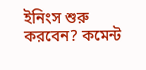ইনিংস শুরু করবেন? কমেন্ট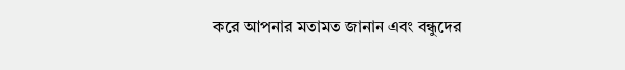করে আপনার মতামত জানান এবং বন্ধুদের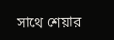সাথে শেয়ার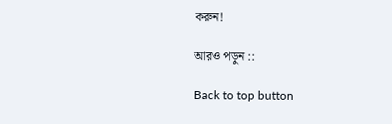করুন!

আরও পড়ুন ::

Back to top button